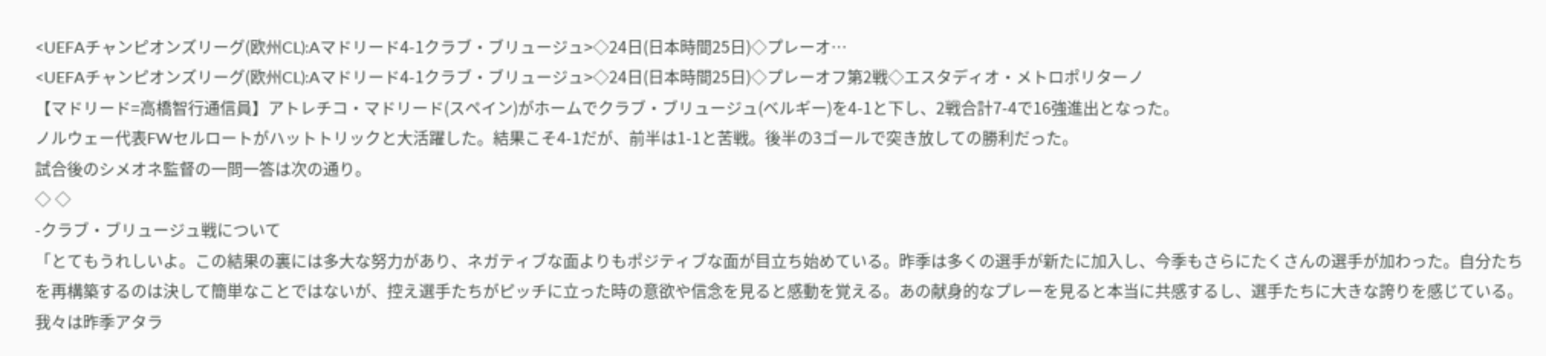<UEFAチャンピオンズリーグ(欧州CL):Aマドリード4-1クラブ・ブリュージュ>◇24日(日本時間25日)◇プレーオ…
<UEFAチャンピオンズリーグ(欧州CL):Aマドリード4-1クラブ・ブリュージュ>◇24日(日本時間25日)◇プレーオフ第2戦◇エスタディオ・メトロポリターノ
【マドリード=高橋智行通信員】アトレチコ・マドリード(スペイン)がホームでクラブ・ブリュージュ(ベルギー)を4-1と下し、2戦合計7-4で16強進出となった。
ノルウェー代表FWセルロートがハットトリックと大活躍した。結果こそ4-1だが、前半は1-1と苦戦。後半の3ゴールで突き放しての勝利だった。
試合後のシメオネ監督の一問一答は次の通り。
◇ ◇
-クラブ・ブリュージュ戦について
「とてもうれしいよ。この結果の裏には多大な努力があり、ネガティブな面よりもポジティブな面が目立ち始めている。昨季は多くの選手が新たに加入し、今季もさらにたくさんの選手が加わった。自分たちを再構築するのは決して簡単なことではないが、控え選手たちがピッチに立った時の意欲や信念を見ると感動を覚える。あの献身的なプレーを見ると本当に共感するし、選手たちに大きな誇りを感じている。我々は昨季アタラ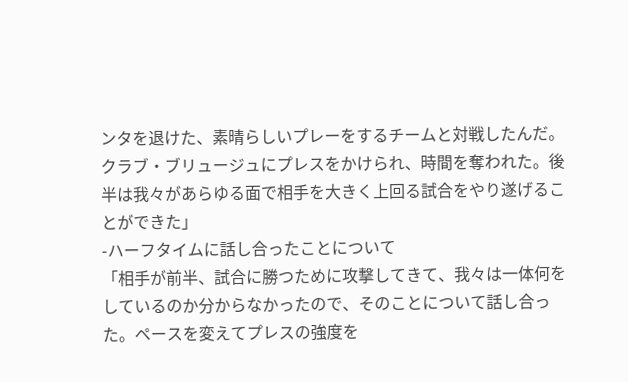ンタを退けた、素晴らしいプレーをするチームと対戦したんだ。クラブ・ブリュージュにプレスをかけられ、時間を奪われた。後半は我々があらゆる面で相手を大きく上回る試合をやり遂げることができた」
-ハーフタイムに話し合ったことについて
「相手が前半、試合に勝つために攻撃してきて、我々は一体何をしているのか分からなかったので、そのことについて話し合った。ペースを変えてプレスの強度を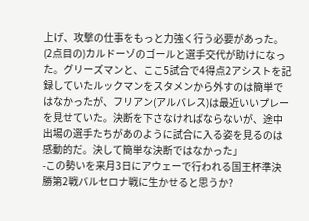上げ、攻撃の仕事をもっと力強く行う必要があった。(2点目の)カルドーゾのゴールと選手交代が助けになった。グリーズマンと、ここ5試合で4得点2アシストを記録していたルックマンをスタメンから外すのは簡単ではなかったが、フリアン(アルバレス)は最近いいプレーを見せていた。決断を下さなければならないが、途中出場の選手たちがあのように試合に入る姿を見るのは感動的だ。決して簡単な決断ではなかった」
-この勢いを来月3日にアウェーで行われる国王杯準決勝第2戦バルセロナ戦に生かせると思うか?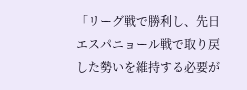「リーグ戦で勝利し、先日エスパニョール戦で取り戻した勢いを維持する必要が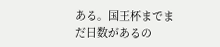ある。国王杯までまだ日数があるの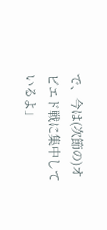で、今は(次節の)オビエド戦に集中しているよ」